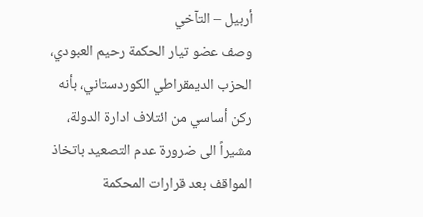أربيل – التآخي
وصف عضو تيار الحكمة رحيم العبودي، الحزب الديمقراطي الكوردستاني، بأنه ركن أساسي من ائتلاف ادارة الدولة، مشيراً الى ضرورة عدم التصعيد باتخاذ المواقف بعد قرارات المحكمة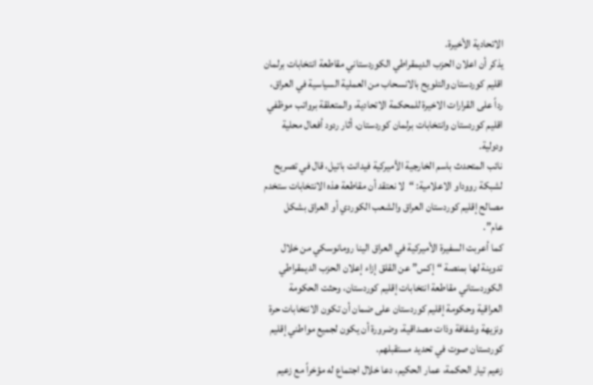الاتحادية الأخيرة.
يذكر أن اعلان الحزب الديمقراطي الكوردستاني مقاطعة انتخابات برلمان اقليم كوردستان والتلويح بالانسحاب من العملية السياسية في العراق، رداً على القرارات الاخيرة للمحكمة الاتحادية، والمتعلقة برواتب موظفي اقليم كوردستان وانتخابات برلمان كوردستان، أثار ردود أفعال محلية ودولية.
نائب المتحدث باسم الخارجية الأميركية فيدانت باتيل، قال في تصريح لشبكة رووداو الاعلامية: “لا نعتقد أن مقاطعة هذه الانتخابات ستخدم مصالح إقليم كوردستان العراق والشعب الكوردي أو العراق بشكل عام”.
كما أعربت السفيرة الأميركية في العراق الينا رومانوسكي من خلال تدوينة لها بمنصة “إكس” عن القلق إزاء إعلان الحزب الديمقراطي الكوردستاني مقاطعة انتخابات إقليم كوردستان، وحثت الحكومة العراقية وحكومة إقليم كوردستان على ضمان أن تكون الانتخابات حرة ونزيهة وشفافة وذات مصداقية، وضرورة أن يكون لجميع مواطني إقليم كوردستان صوت في تحديد مستقبلهم.
زعيم تيار الحكمة، عمار الحكيم، دعا خلال اجتماع له مؤخراً مع زعيم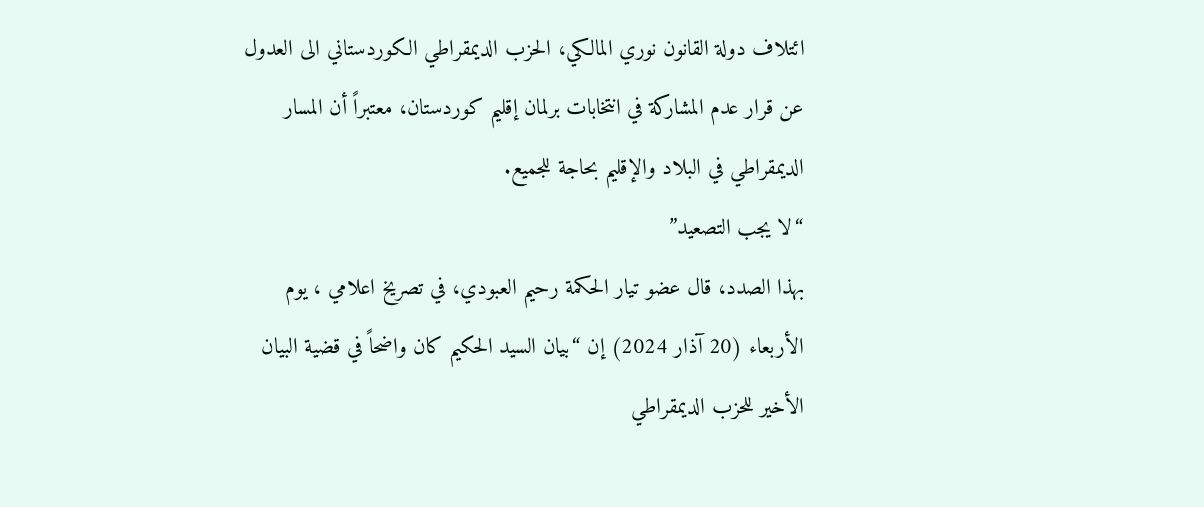ائتلاف دولة القانون نوري المالكي، الحزب الديمقراطي الكوردستاني الى العدول عن قرار عدم المشاركة في انتخابات برلمان إقليم كوردستان، معتبراً أن المسار الديمقراطي في البلاد والإقليم بحاجة للجميع.
“لا يجب التصعيد”
بهذا الصدد، قال عضو تيار الحكمة رحيم العبودي، في تصريخ اعلامي ، يوم الأربعاء (20 آذار 2024) إن “بيان السيد الحكيم كان واضحاً في قضية البيان الأخير للحزب الديمقراطي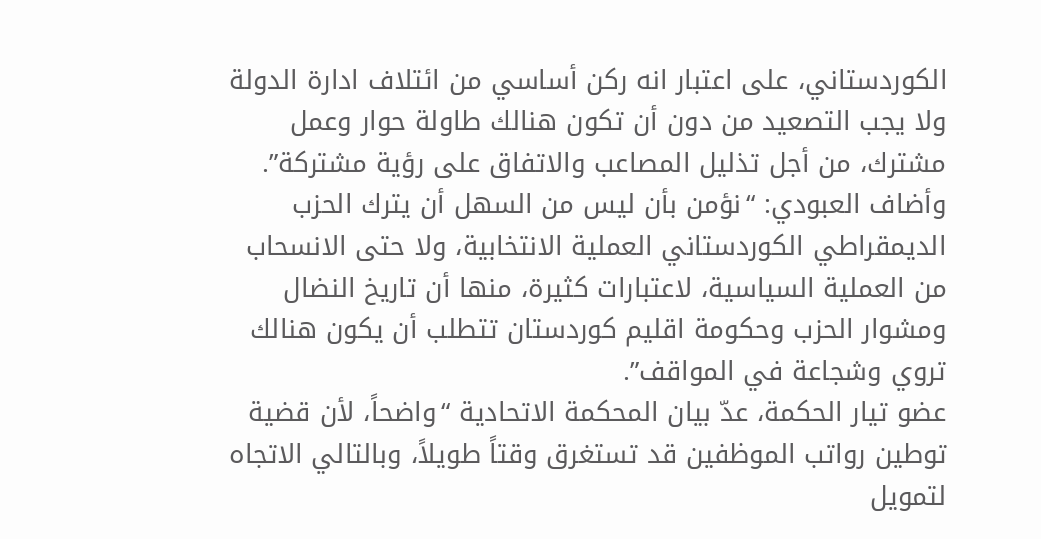الكوردستاني، على اعتبار انه ركن أساسي من ائتلاف ادارة الدولة ولا يجب التصعيد من دون أن تكون هنالك طاولة حوار وعمل مشترك، من أجل تذليل المصاعب والاتفاق على رؤية مشتركة”.
وأضاف العبودي: “نؤمن بأن ليس من السهل أن يترك الحزب الديمقراطي الكوردستاني العملية الانتخابية، ولا حتى الانسحاب من العملية السياسية، لاعتبارات كثيرة، منها أن تاريخ النضال ومشوار الحزب وحكومة اقليم كوردستان تتطلب أن يكون هنالك تروي وشجاعة في المواقف”.
عضو تيار الحكمة، عدّ بيان المحكمة الاتحادية “واضحاً، لأن قضية توطين رواتب الموظفين قد تستغرق وقتاً طويلاً، وبالتالي الاتجاه لتمويل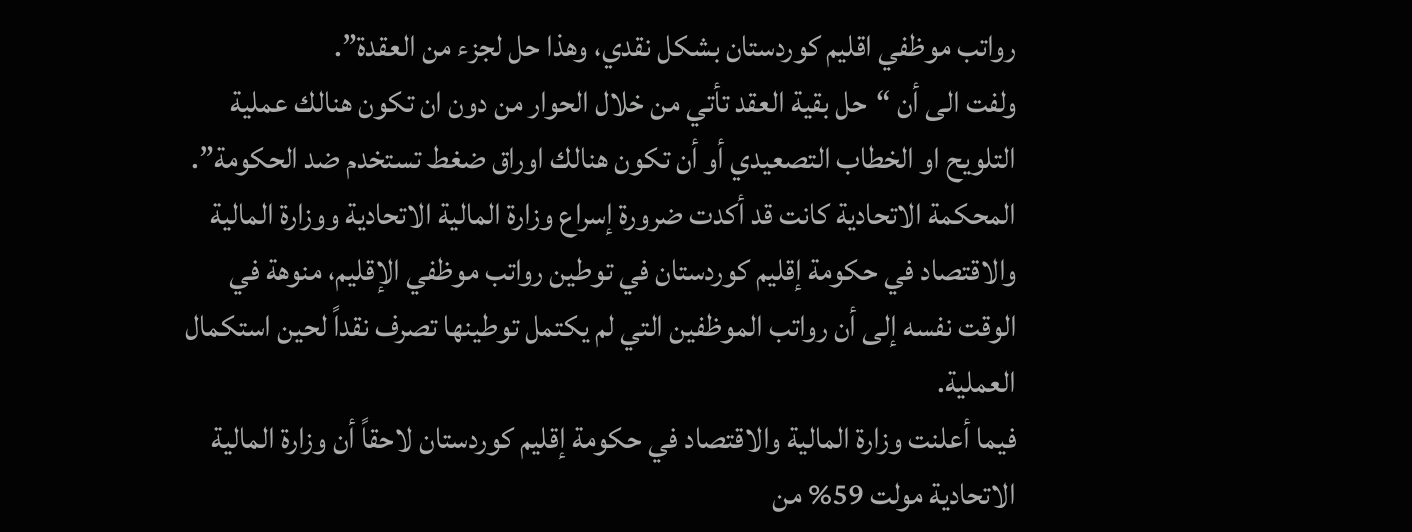رواتب موظفي اقليم كوردستان بشكل نقدي، وهذا حل لجزء من العقدة”.
ولفت الى أن “حل بقية العقد تأتي من خلال الحوار من دون ان تكون هنالك عملية التلويح او الخطاب التصعيدي أو أن تكون هنالك اوراق ضغط تستخدم ضد الحكومة”.
المحكمة الاتحادية كانت قد أكدت ضرورة إسراع وزارة المالية الاتحادية ووزارة المالية والاقتصاد في حكومة إقليم كوردستان في توطين رواتب موظفي الإقليم، منوهة في الوقت نفسه إلى أن رواتب الموظفين التي لم يكتمل توطينها تصرف نقداً لحين استكمال العملية.
فيما أعلنت وزارة المالية والاقتصاد في حكومة إقليم كوردستان لاحقاً أن وزارة المالية الاتحادية مولت 59% من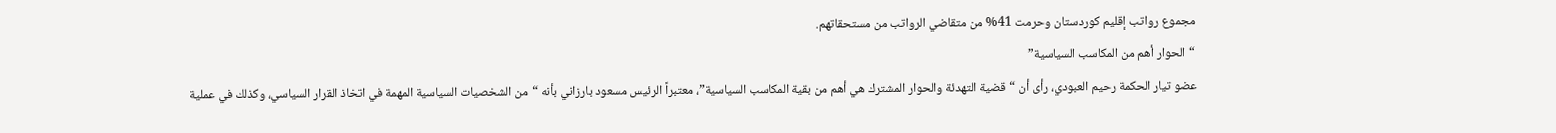مجموع رواتب إقليم كوردستان وحرمت 41% من متقاضي الرواتب من مستحقاتهم.
“الحوار أهم من المكاسب السياسية”
عضو تيار الحكمة رحيم العبودي، رأى أن “قضية التهدئة والحوار المشترك هي أهم من بقية المكاسب السياسية”، معتبراً الرئيس مسعود بارزاني بأنه “من الشخصيات السياسية المهمة في اتخاذ القرار السياسي، وكذلك في عملية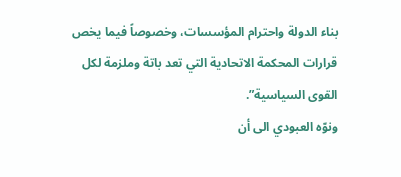بناء الدولة واحترام المؤسسات، وخصوصاً فيما يخص قرارات المحكمة الاتحادية التي تعد باتة وملزمة لكل القوى السياسية”.
ونوّه العبودي الى أن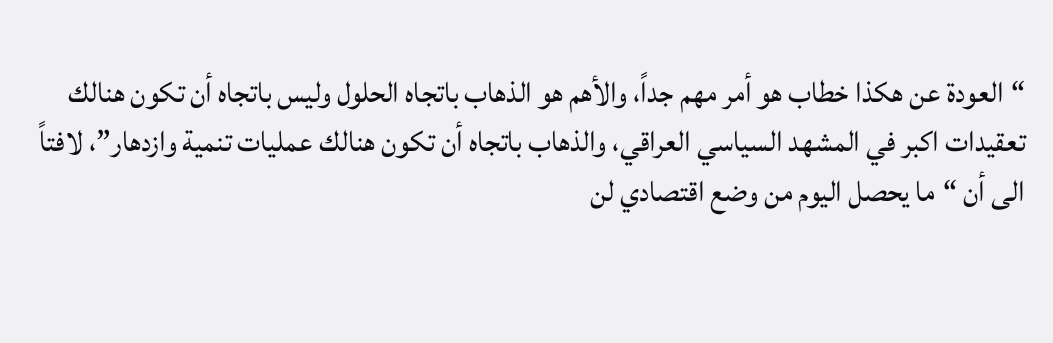“العودة عن هكذا خطاب هو أمر مهم جداً، والأهم هو الذهاب باتجاه الحلول وليس باتجاه أن تكون هنالك تعقيدات اكبر في المشهد السياسي العراقي، والذهاب باتجاه أن تكون هنالك عمليات تنمية وازدهار”، لافتاً الى أن “ما يحصل اليوم من وضع اقتصادي لن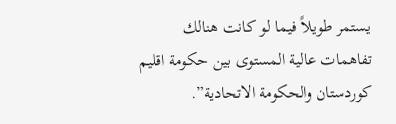يستمر طويلاً فيما لو كانت هنالك تفاهمات عالية المستوى بين حكومة اقليم كوردستان والحكومة الاتحادية”.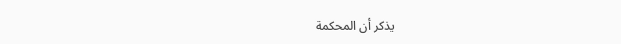يذكر أن المحكمة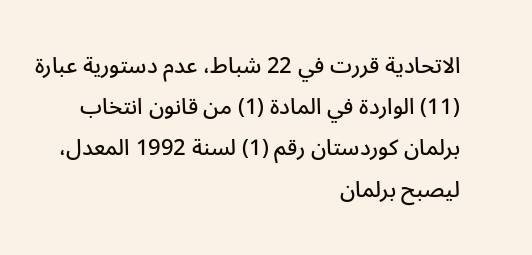الاتحادية قررت في 22 شباط، عدم دستورية عبارة (11) الواردة في المادة (1) من قانون انتخاب برلمان كوردستان رقم (1) لسنة 1992 المعدل، ليصبح برلمان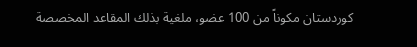كوردستان مكوناً من 100 عضو، ملغية بذلك المقاعد المخصصة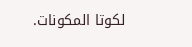لكوتا المكونات.